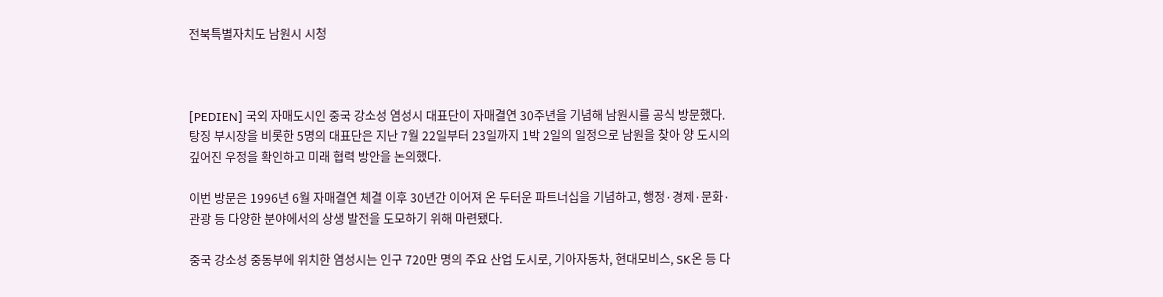전북특별자치도 남원시 시청



[PEDIEN] 국외 자매도시인 중국 강소성 염성시 대표단이 자매결연 30주년을 기념해 남원시를 공식 방문했다. 탕징 부시장을 비롯한 5명의 대표단은 지난 7월 22일부터 23일까지 1박 2일의 일정으로 남원을 찾아 양 도시의 깊어진 우정을 확인하고 미래 협력 방안을 논의했다.

이번 방문은 1996년 6월 자매결연 체결 이후 30년간 이어져 온 두터운 파트너십을 기념하고, 행정·경제·문화·관광 등 다양한 분야에서의 상생 발전을 도모하기 위해 마련됐다.

중국 강소성 중동부에 위치한 염성시는 인구 720만 명의 주요 산업 도시로, 기아자동차, 현대모비스, SK온 등 다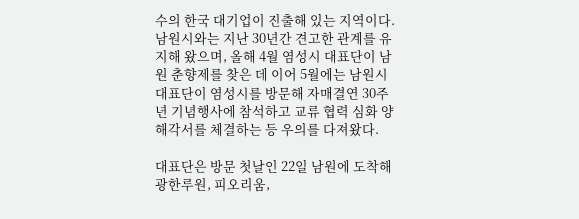수의 한국 대기업이 진출해 있는 지역이다. 남원시와는 지난 30년간 견고한 관계를 유지해 왔으며, 올해 4월 염성시 대표단이 남원 춘향제를 찾은 데 이어 5월에는 남원시 대표단이 염성시를 방문해 자매결연 30주년 기념행사에 참석하고 교류 협력 심화 양해각서를 체결하는 등 우의를 다져왔다.

대표단은 방문 첫날인 22일 남원에 도착해 광한루원, 피오리움,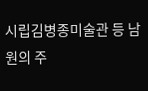시립김병종미술관 등 남원의 주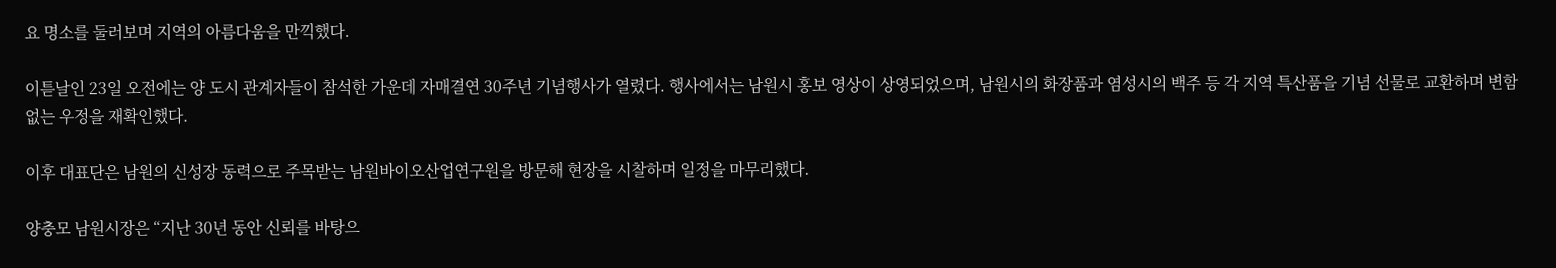요 명소를 둘러보며 지역의 아름다움을 만끽했다.

이튿날인 23일 오전에는 양 도시 관계자들이 참석한 가운데 자매결연 30주년 기념행사가 열렸다. 행사에서는 남원시 홍보 영상이 상영되었으며, 남원시의 화장품과 염성시의 백주 등 각 지역 특산품을 기념 선물로 교환하며 변함없는 우정을 재확인했다.

이후 대표단은 남원의 신성장 동력으로 주목받는 남원바이오산업연구원을 방문해 현장을 시찰하며 일정을 마무리했다.

양충모 남원시장은 “지난 30년 동안 신뢰를 바탕으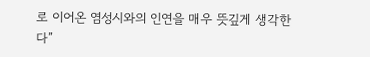로 이어온 염성시와의 인연을 매우 뜻깊게 생각한다”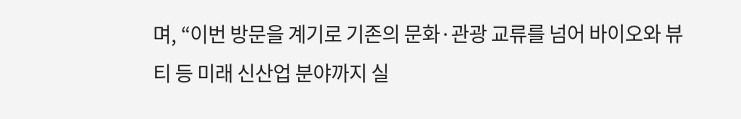며, “이번 방문을 계기로 기존의 문화·관광 교류를 넘어 바이오와 뷰티 등 미래 신산업 분야까지 실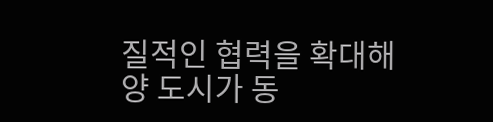질적인 협력을 확대해 양 도시가 동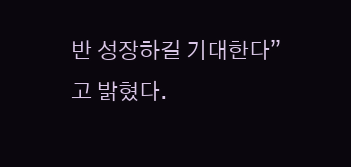반 성장하길 기대한다”고 밝혔다.